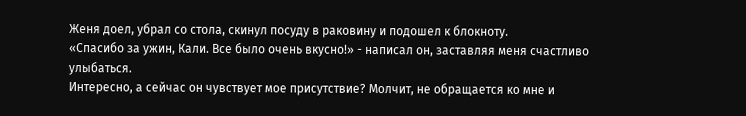Женя доел, убрал со стола, скинул посуду в раковину и подошел к блокноту.
«Спасибо за ужин, Кали. Все было очень вкусно!» - написал он, заставляя меня счастливо улыбаться.
Интересно, а сейчас он чувствует мое присутствие? Молчит, не обращается ко мне и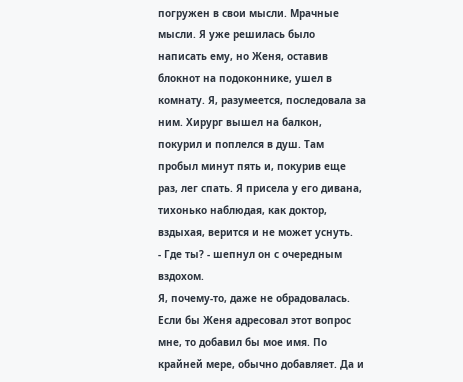погружен в свои мысли. Мрачные мысли. Я уже решилась было написать ему, но Женя, оставив блокнот на подоконнике, ушел в комнату. Я, разумеется, последовала за ним. Хирург вышел на балкон, покурил и поплелся в душ. Там пробыл минут пять и, покурив еще раз, лег спать. Я присела у его дивана, тихонько наблюдая, как доктор, вздыхая, верится и не может уснуть.
- Где ты? - шепнул он с очередным вздохом.
Я, почему-то, даже не обрадовалась. Если бы Женя адресовал этот вопрос мне, то добавил бы мое имя. По крайней мере, обычно добавляет. Да и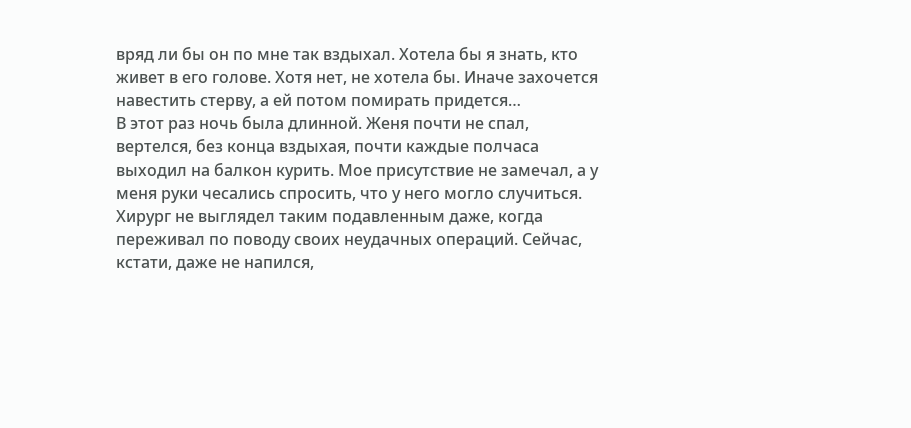вряд ли бы он по мне так вздыхал. Хотела бы я знать, кто живет в его голове. Хотя нет, не хотела бы. Иначе захочется навестить стерву, а ей потом помирать придется…
В этот раз ночь была длинной. Женя почти не спал, вертелся, без конца вздыхая, почти каждые полчаса выходил на балкон курить. Мое присутствие не замечал, а у меня руки чесались спросить, что у него могло случиться. Хирург не выглядел таким подавленным даже, когда переживал по поводу своих неудачных операций. Сейчас, кстати, даже не напился,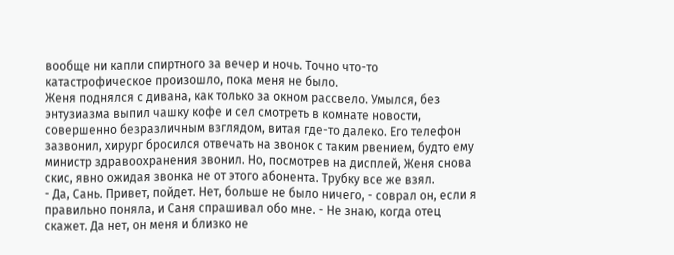вообще ни капли спиртного за вечер и ночь. Точно что-то катастрофическое произошло, пока меня не было.
Женя поднялся с дивана, как только за окном рассвело. Умылся, без энтузиазма выпил чашку кофе и сел смотреть в комнате новости, совершенно безразличным взглядом, витая где-то далеко. Его телефон зазвонил, хирург бросился отвечать на звонок с таким рвением, будто ему министр здравоохранения звонил. Но, посмотрев на дисплей, Женя снова скис, явно ожидая звонка не от этого абонента. Трубку все же взял.
- Да, Сань. Привет, пойдет. Нет, больше не было ничего, - соврал он, если я правильно поняла, и Саня спрашивал обо мне. - Не знаю, когда отец скажет. Да нет, он меня и близко не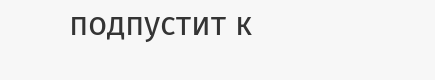подпустит к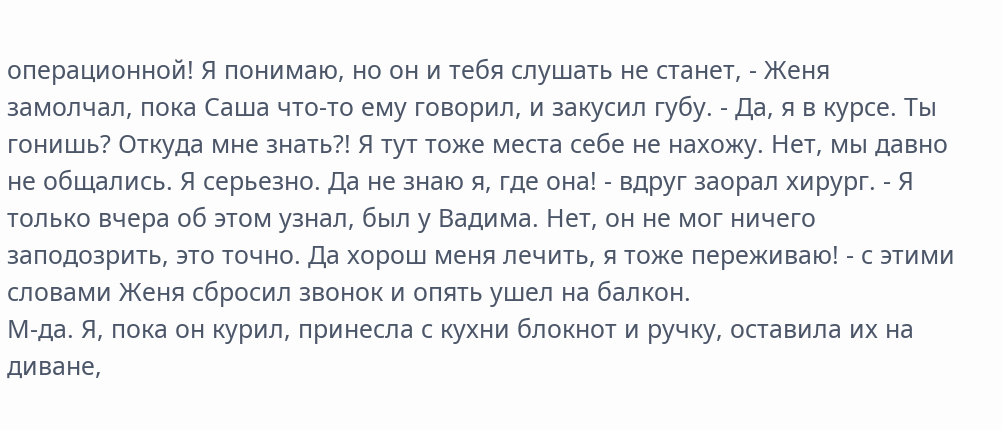операционной! Я понимаю, но он и тебя слушать не станет, - Женя замолчал, пока Саша что-то ему говорил, и закусил губу. - Да, я в курсе. Ты гонишь? Откуда мне знать?! Я тут тоже места себе не нахожу. Нет, мы давно не общались. Я серьезно. Да не знаю я, где она! - вдруг заорал хирург. - Я только вчера об этом узнал, был у Вадима. Нет, он не мог ничего заподозрить, это точно. Да хорош меня лечить, я тоже переживаю! - с этими словами Женя сбросил звонок и опять ушел на балкон.
М-да. Я, пока он курил, принесла с кухни блокнот и ручку, оставила их на диване,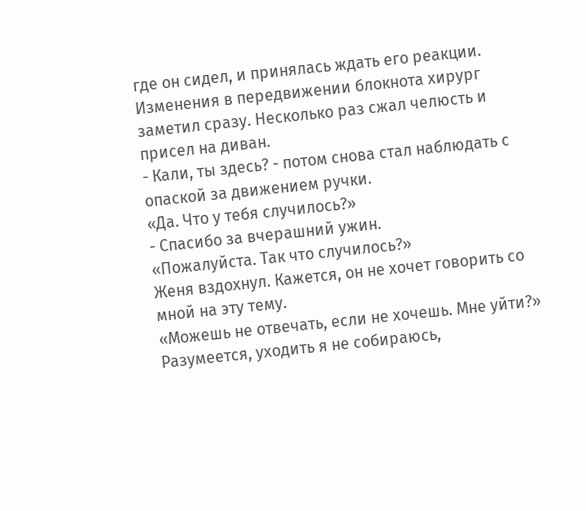где он сидел, и принялась ждать его реакции. Изменения в передвижении блокнота хирург заметил сразу. Несколько раз сжал челюсть и присел на диван.
- Кали, ты здесь? - потом снова стал наблюдать с опаской за движением ручки.
«Да. Что у тебя случилось?»
- Спасибо за вчерашний ужин.
«Пожалуйста. Так что случилось?»
Женя вздохнул. Кажется, он не хочет говорить со мной на эту тему.
«Можешь не отвечать, если не хочешь. Мне уйти?»
Разумеется, уходить я не собираюсь,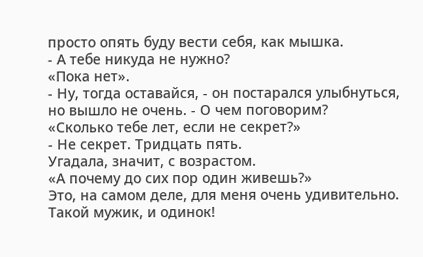просто опять буду вести себя, как мышка.
- А тебе никуда не нужно?
«Пока нет».
- Ну, тогда оставайся, - он постарался улыбнуться, но вышло не очень. - О чем поговорим?
«Сколько тебе лет, если не секрет?»
- Не секрет. Тридцать пять.
Угадала, значит, с возрастом.
«А почему до сих пор один живешь?»
Это, на самом деле, для меня очень удивительно. Такой мужик, и одинок!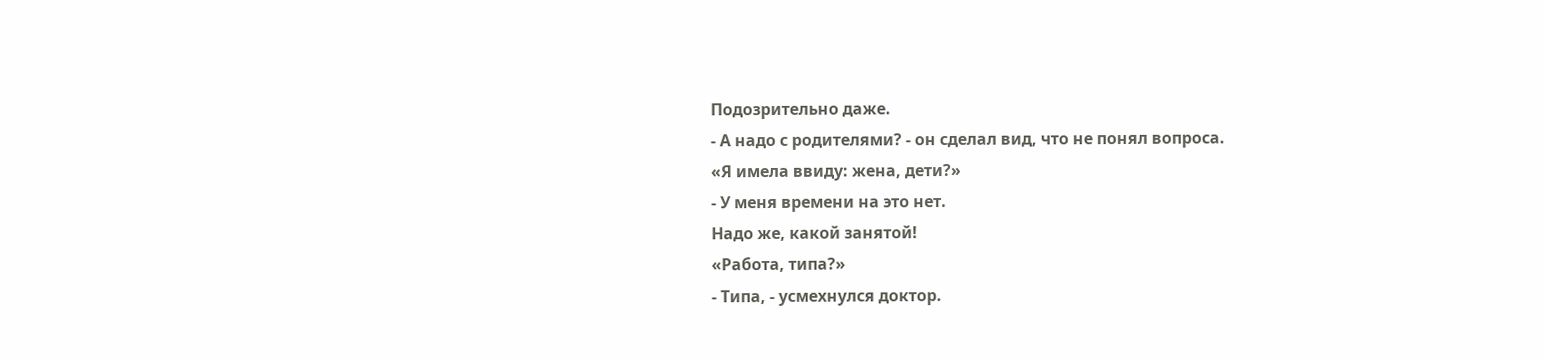Подозрительно даже.
- А надо с родителями? - он сделал вид, что не понял вопроса.
«Я имела ввиду: жена, дети?»
- У меня времени на это нет.
Надо же, какой занятой!
«Работа, типа?»
- Типа, - усмехнулся доктор.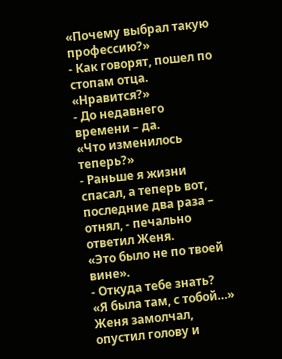«Почему выбрал такую профессию?»
- Как говорят, пошел по стопам отца.
«Нравится?»
- До недавнего времени – да.
«Что изменилось теперь?»
- Раньше я жизни спасал, а теперь вот, последние два раза – отнял, - печально ответил Женя.
«Это было не по твоей вине».
- Откуда тебе знать?
«Я была там, с тобой…»
Женя замолчал, опустил голову и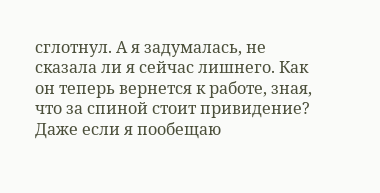сглотнул. А я задумалась, не сказала ли я сейчас лишнего. Как он теперь вернется к работе, зная, что за спиной стоит привидение? Даже если я пообещаю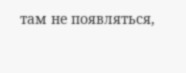там не появляться,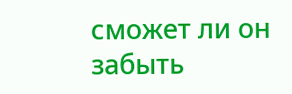сможет ли он забыть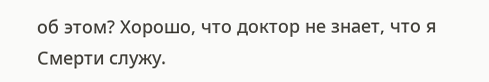об этом? Хорошо, что доктор не знает, что я Смерти служу.